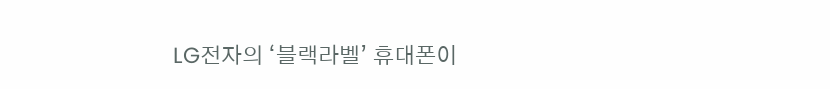LG전자의 ‘블랙라벨’ 휴대폰이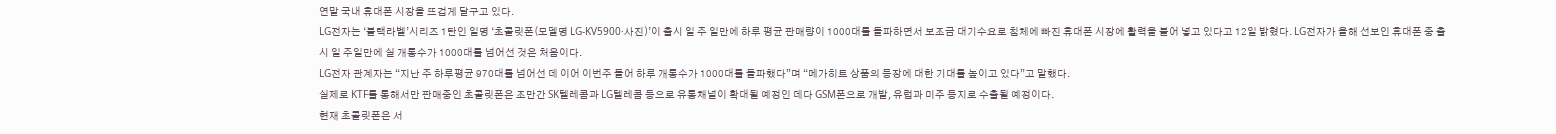연말 국내 휴대폰 시장을 뜨겁게 달구고 있다.
LG전자는 ‘블랙라벨’시리즈 1탄인 일명 ‘초콜릿폰(모델명 LG-KV5900·사진)’이 출시 일 주 일만에 하루 평균 판매량이 1000대를 돌파하면서 보조금 대기수요로 침체에 빠진 휴대폰 시장에 활력을 불어 넣고 있다고 12일 밝혔다. LG전자가 올해 선보인 휴대폰 중 출시 일 주일만에 실 개통수가 1000대를 넘어선 것은 처음이다.
LG전자 관계자는 “지난 주 하루평균 970대를 넘어선 데 이어 이번주 들어 하루 개통수가 1000대를 돌파했다”며 “메가히트 상품의 등장에 대한 기대를 높이고 있다”고 말했다.
실제로 KTF를 통해서만 판매중인 초콜릿폰은 조만간 SK텔레콤과 LG텔레콤 등으로 유통채널이 확대될 예정인 데다 GSM폰으로 개발, 유럽과 미주 등지로 수출될 예정이다.
현재 초콜릿폰은 서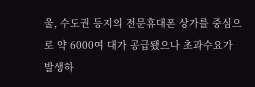울, 수도권 등지의 전문휴대폰 상가를 중심으로 약 6000여 대가 공급됐으나 초과수요가 발생하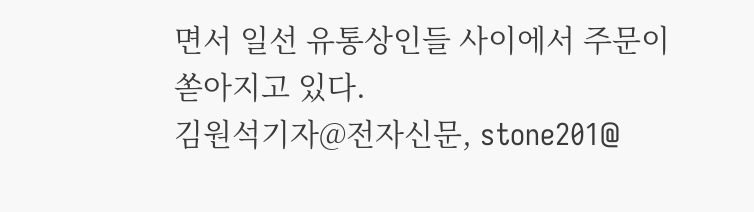면서 일선 유통상인들 사이에서 주문이 쏟아지고 있다.
김원석기자@전자신문, stone201@